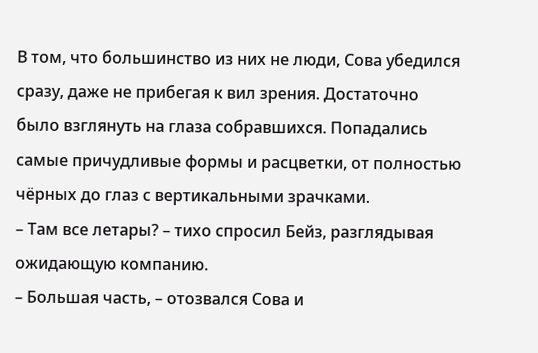В том, что большинство из них не люди, Сова убедился сразу, даже не прибегая к вил зрения. Достаточно было взглянуть на глаза собравшихся. Попадались самые причудливые формы и расцветки, от полностью чёрных до глаз с вертикальными зрачками.
– Там все летары? – тихо спросил Бейз, разглядывая ожидающую компанию.
– Большая часть, – отозвался Сова и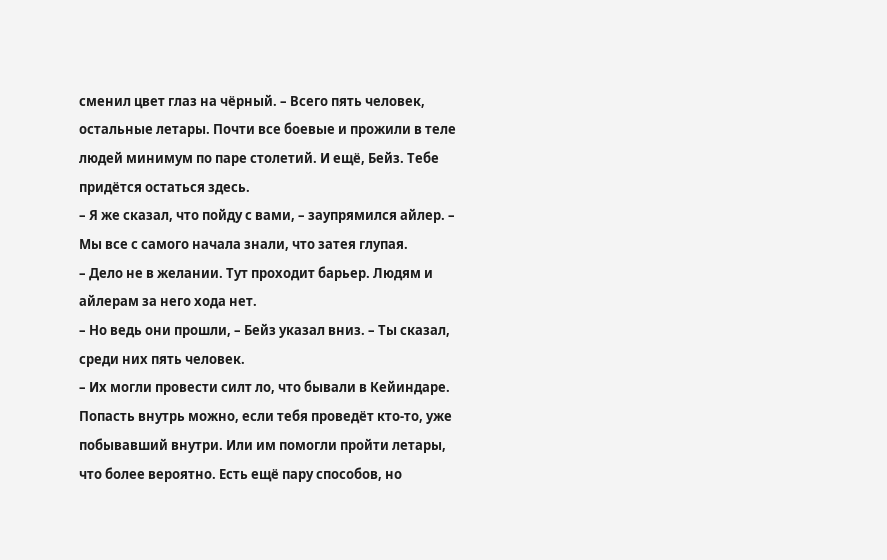сменил цвет глаз на чёрный. – Всего пять человек, остальные летары. Почти все боевые и прожили в теле людей минимум по паре столетий. И ещё, Бейз. Тебе придётся остаться здесь.
– Я же сказал, что пойду с вами, – заупрямился айлер. – Мы все с самого начала знали, что затея глупая.
– Дело не в желании. Тут проходит барьер. Людям и айлерам за него хода нет.
– Но ведь они прошли, – Бейз указал вниз. – Ты сказал, среди них пять человек.
– Их могли провести силт ло, что бывали в Кейиндаре. Попасть внутрь можно, если тебя проведёт кто-то, уже побывавший внутри. Или им помогли пройти летары, что более вероятно. Есть ещё пару способов, но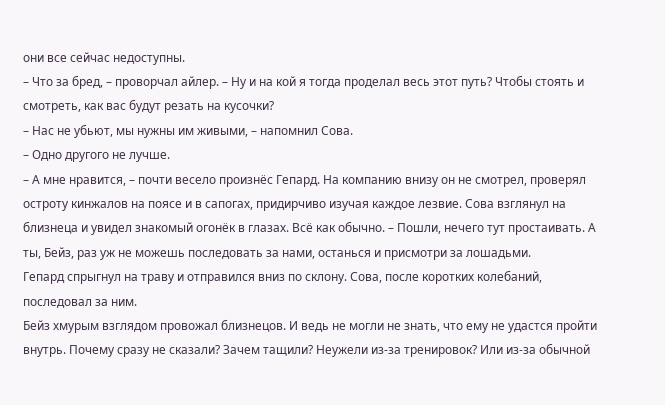они все сейчас недоступны.
– Что за бред, – проворчал айлер. – Ну и на кой я тогда проделал весь этот путь? Чтобы стоять и смотреть, как вас будут резать на кусочки?
– Нас не убьют, мы нужны им живыми, – напомнил Сова.
– Одно другого не лучше.
– А мне нравится, – почти весело произнёс Гепард. На компанию внизу он не смотрел, проверял остроту кинжалов на поясе и в сапогах, придирчиво изучая каждое лезвие. Сова взглянул на близнеца и увидел знакомый огонёк в глазах. Всё как обычно. – Пошли, нечего тут простаивать. А ты, Бейз, раз уж не можешь последовать за нами, останься и присмотри за лошадьми.
Гепард спрыгнул на траву и отправился вниз по склону. Сова, после коротких колебаний, последовал за ним.
Бейз хмурым взглядом провожал близнецов. И ведь не могли не знать, что ему не удастся пройти внутрь. Почему сразу не сказали? Зачем тащили? Неужели из-за тренировок? Или из-за обычной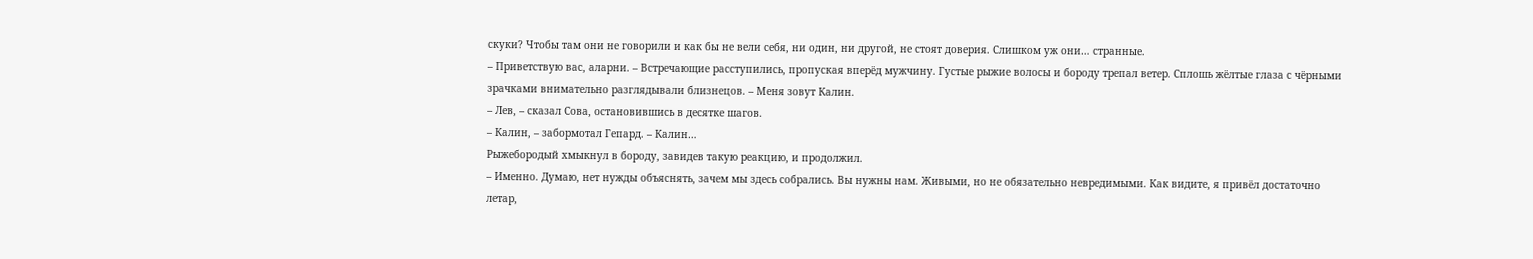скуки? Чтобы там они не говорили и как бы не вели себя, ни один, ни другой, не стоят доверия. Слишком уж они… странные.
– Приветствую вас, аларни. – Встречающие расступились, пропуская вперёд мужчину. Густые рыжие волосы и бороду трепал ветер. Сплошь жёлтые глаза с чёрными зрачками внимательно разглядывали близнецов. – Меня зовут Калин.
– Лев, – сказал Сова, остановившись в десятке шагов.
– Калин, – забормотал Гепард. – Калин…
Рыжебородый хмыкнул в бороду, завидев такую реакцию, и продолжил.
– Именно. Думаю, нет нужды объяснять, зачем мы здесь собрались. Вы нужны нам. Живыми, но не обязательно невредимыми. Как видите, я привёл достаточно летар,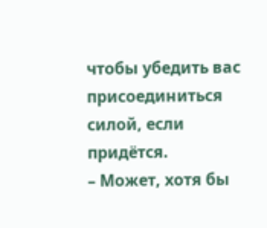чтобы убедить вас присоединиться силой, если придётся.
– Может, хотя бы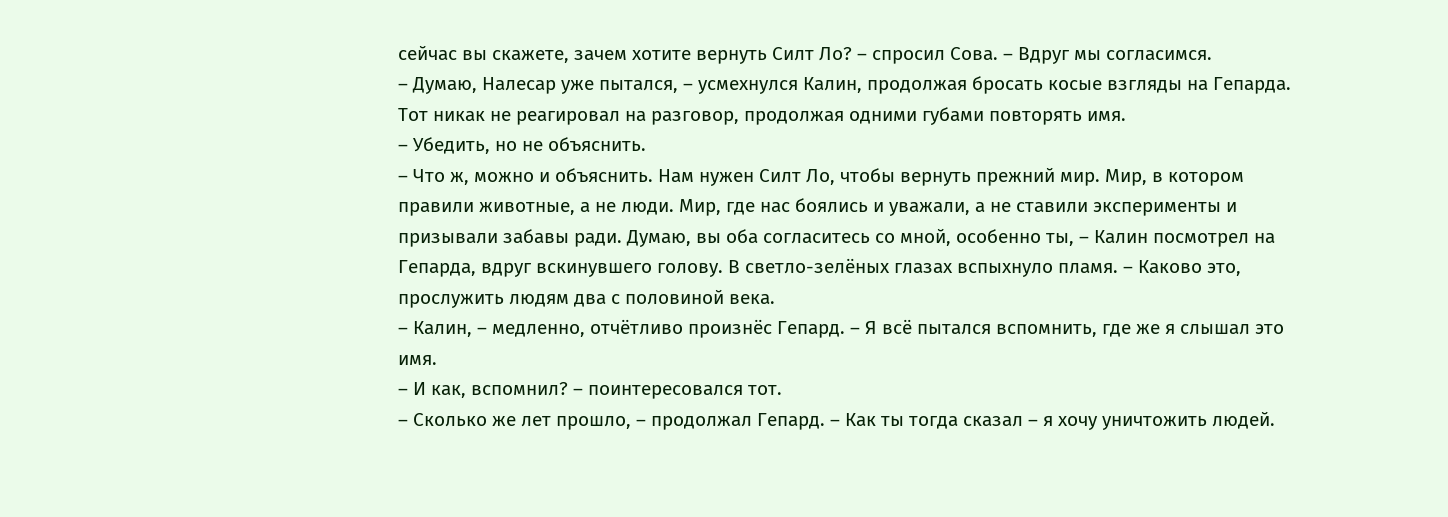сейчас вы скажете, зачем хотите вернуть Силт Ло? – спросил Сова. – Вдруг мы согласимся.
– Думаю, Налесар уже пытался, – усмехнулся Калин, продолжая бросать косые взгляды на Гепарда. Тот никак не реагировал на разговор, продолжая одними губами повторять имя.
– Убедить, но не объяснить.
– Что ж, можно и объяснить. Нам нужен Силт Ло, чтобы вернуть прежний мир. Мир, в котором правили животные, а не люди. Мир, где нас боялись и уважали, а не ставили эксперименты и призывали забавы ради. Думаю, вы оба согласитесь со мной, особенно ты, – Калин посмотрел на Гепарда, вдруг вскинувшего голову. В светло-зелёных глазах вспыхнуло пламя. – Каково это, прослужить людям два с половиной века.
– Калин, – медленно, отчётливо произнёс Гепард. – Я всё пытался вспомнить, где же я слышал это имя.
– И как, вспомнил? – поинтересовался тот.
– Сколько же лет прошло, – продолжал Гепард. – Как ты тогда сказал – я хочу уничтожить людей.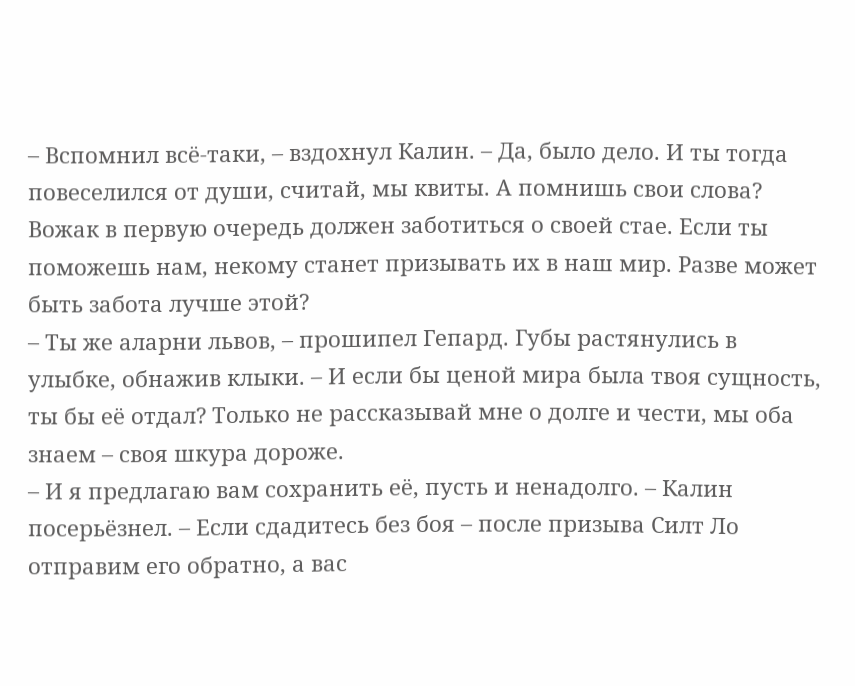– Вспомнил всё-таки, – вздохнул Калин. – Да, было дело. И ты тогда повеселился от души, считай, мы квиты. А помнишь свои слова? Вожак в первую очередь должен заботиться о своей стае. Если ты поможешь нам, некому станет призывать их в наш мир. Разве может быть забота лучше этой?
– Ты же аларни львов, – прошипел Гепард. Губы растянулись в улыбке, обнажив клыки. – И если бы ценой мира была твоя сущность, ты бы её отдал? Только не рассказывай мне о долге и чести, мы оба знаем – своя шкура дороже.
– И я предлагаю вам сохранить её, пусть и ненадолго. – Калин посерьёзнел. – Если сдадитесь без боя – после призыва Силт Ло отправим его обратно, а вас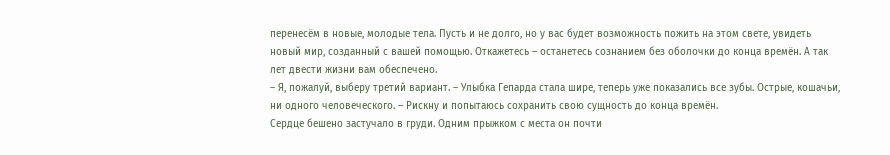перенесём в новые, молодые тела. Пусть и не долго, но у вас будет возможность пожить на этом свете, увидеть новый мир, созданный с вашей помощью. Откажетесь – останетесь сознанием без оболочки до конца времён. А так лет двести жизни вам обеспечено.
– Я, пожалуй, выберу третий вариант. – Улыбка Гепарда стала шире, теперь уже показались все зубы. Острые, кошачьи, ни одного человеческого. – Рискну и попытаюсь сохранить свою сущность до конца времён.
Сердце бешено застучало в груди. Одним прыжком с места он почти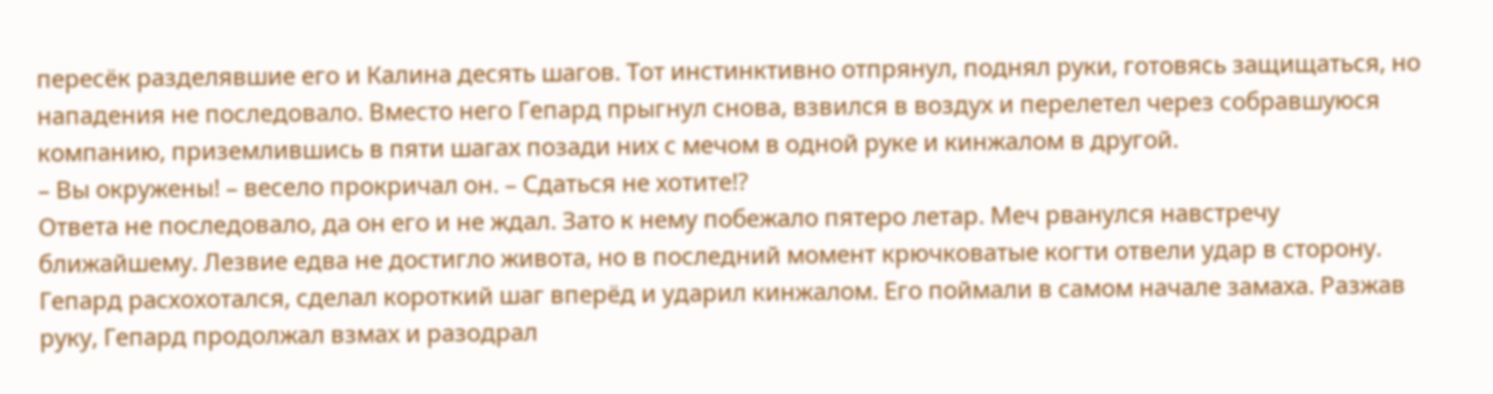пересёк разделявшие его и Калина десять шагов. Тот инстинктивно отпрянул, поднял руки, готовясь защищаться, но нападения не последовало. Вместо него Гепард прыгнул снова, взвился в воздух и перелетел через собравшуюся компанию, приземлившись в пяти шагах позади них с мечом в одной руке и кинжалом в другой.
– Вы окружены! – весело прокричал он. – Сдаться не хотите!?
Ответа не последовало, да он его и не ждал. Зато к нему побежало пятеро летар. Меч рванулся навстречу ближайшему. Лезвие едва не достигло живота, но в последний момент крючковатые когти отвели удар в сторону. Гепард расхохотался, сделал короткий шаг вперёд и ударил кинжалом. Его поймали в самом начале замаха. Разжав руку, Гепард продолжал взмах и разодрал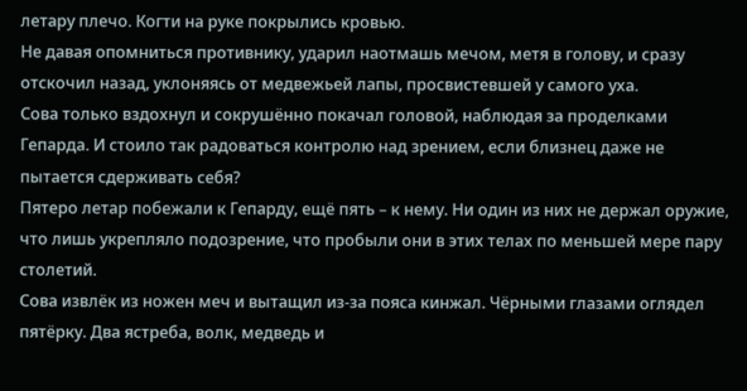летару плечо. Когти на руке покрылись кровью.
Не давая опомниться противнику, ударил наотмашь мечом, метя в голову, и сразу отскочил назад, уклоняясь от медвежьей лапы, просвистевшей у самого уха.
Сова только вздохнул и сокрушённо покачал головой, наблюдая за проделками Гепарда. И стоило так радоваться контролю над зрением, если близнец даже не пытается сдерживать себя?
Пятеро летар побежали к Гепарду, ещё пять – к нему. Ни один из них не держал оружие, что лишь укрепляло подозрение, что пробыли они в этих телах по меньшей мере пару столетий.
Сова извлёк из ножен меч и вытащил из-за пояса кинжал. Чёрными глазами оглядел пятёрку. Два ястреба, волк, медведь и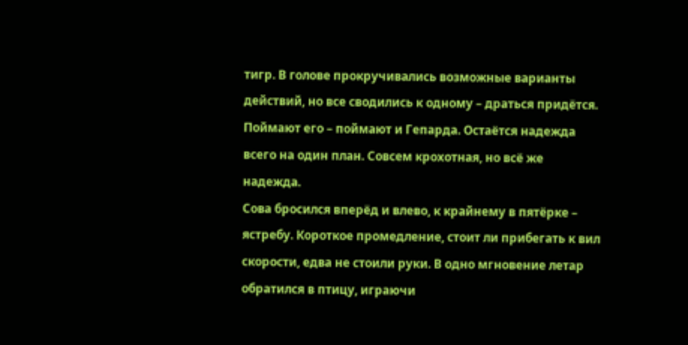тигр. В голове прокручивались возможные варианты действий, но все сводились к одному – драться придётся. Поймают его – поймают и Гепарда. Остаётся надежда всего на один план. Совсем крохотная, но всё же надежда.
Сова бросился вперёд и влево, к крайнему в пятёрке – ястребу. Короткое промедление, стоит ли прибегать к вил скорости, едва не стоили руки. В одно мгновение летар обратился в птицу, играючи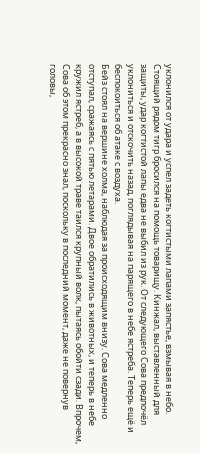уклонился от удара и успел задеть когтистыми лапами запястье, взмывая в небо.
Стоящий рядом тигр бросился на помощь товарищу. Кинжал, выставленный для защиты, удар когтистой лапы едва не выбил из рук. От следующего Сова предпочёл уклониться и отскочить назад, поглядывая на парящего в небе ястреба. Теперь ещё и беспокоиться об атаке с воздуха.
Бейз стоял на вершине холма, наблюдая за происходящим внизу. Сова медленно отступал, сражаясь с пятью летарами. Двое обратились в животных, и теперь в небе кружил ястреб, а в высокой траве таился крупный волк, пытаясь обойти сзади. Впрочем, Сова об этом прекрасно знал, поскольку в последний момент, даже не повернув головы,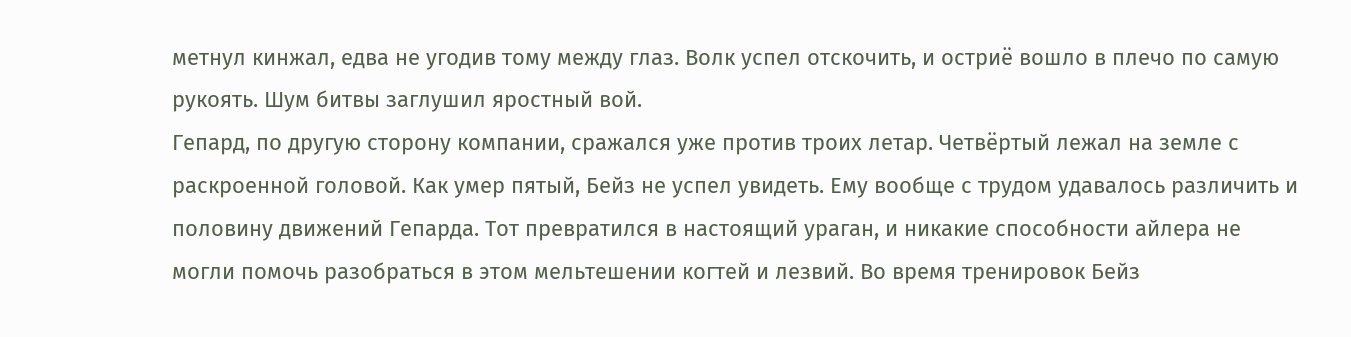метнул кинжал, едва не угодив тому между глаз. Волк успел отскочить, и остриё вошло в плечо по самую рукоять. Шум битвы заглушил яростный вой.
Гепард, по другую сторону компании, сражался уже против троих летар. Четвёртый лежал на земле с раскроенной головой. Как умер пятый, Бейз не успел увидеть. Ему вообще с трудом удавалось различить и половину движений Гепарда. Тот превратился в настоящий ураган, и никакие способности айлера не могли помочь разобраться в этом мельтешении когтей и лезвий. Во время тренировок Бейз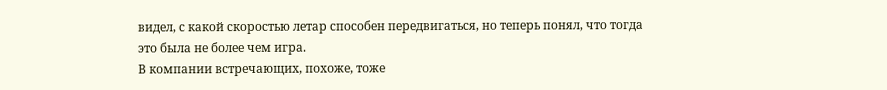видел, с какой скоростью летар способен передвигаться, но теперь понял, что тогда это была не более чем игра.
В компании встречающих, похоже, тоже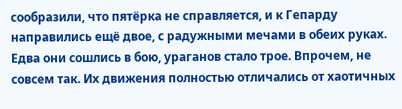сообразили, что пятёрка не справляется, и к Гепарду направились ещё двое, с радужными мечами в обеих руках. Едва они сошлись в бою, ураганов стало трое. Впрочем, не совсем так. Их движения полностью отличались от хаотичных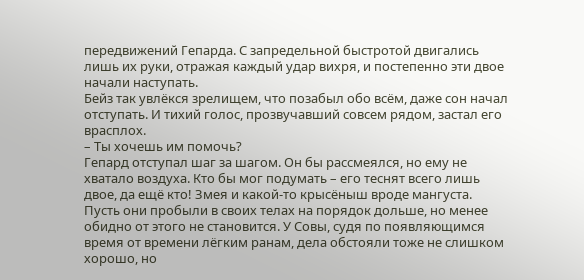передвижений Гепарда. С запредельной быстротой двигались лишь их руки, отражая каждый удар вихря, и постепенно эти двое начали наступать.
Бейз так увлёкся зрелищем, что позабыл обо всём, даже сон начал отступать. И тихий голос, прозвучавший совсем рядом, застал его врасплох.
– Ты хочешь им помочь?
Гепард отступал шаг за шагом. Он бы рассмеялся, но ему не хватало воздуха. Кто бы мог подумать – его теснят всего лишь двое, да ещё кто! Змея и какой-то крысёныш вроде мангуста. Пусть они пробыли в своих телах на порядок дольше, но менее обидно от этого не становится. У Совы, судя по появляющимся время от времени лёгким ранам, дела обстояли тоже не слишком хорошо, но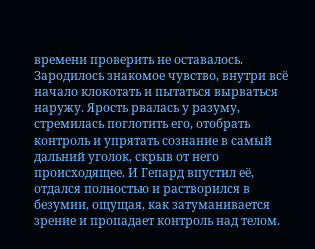времени проверить не оставалось.
Зародилось знакомое чувство, внутри всё начало клокотать и пытаться вырваться наружу. Ярость рвалась у разуму, стремилась поглотить его, отобрать контроль и упрятать сознание в самый дальний уголок, скрыв от него происходящее. И Гепард впустил её, отдался полностью и растворился в безумии, ощущая, как затуманивается зрение и пропадает контроль над телом.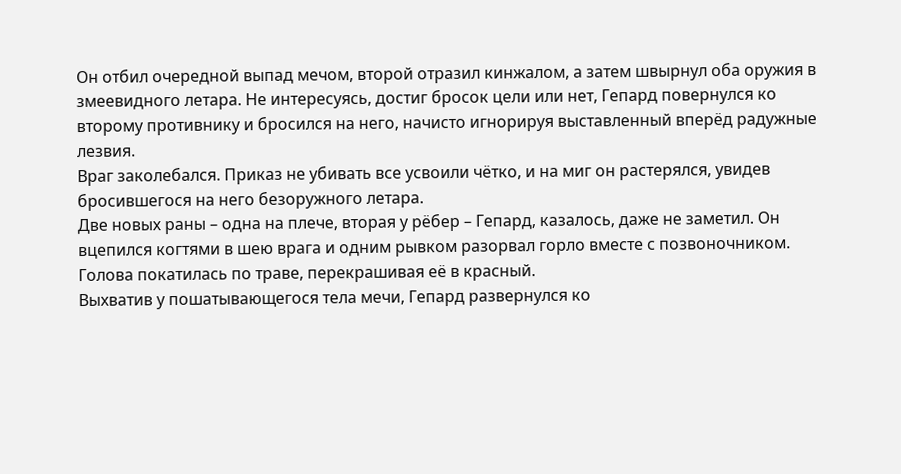Он отбил очередной выпад мечом, второй отразил кинжалом, а затем швырнул оба оружия в змеевидного летара. Не интересуясь, достиг бросок цели или нет, Гепард повернулся ко второму противнику и бросился на него, начисто игнорируя выставленный вперёд радужные лезвия.
Враг заколебался. Приказ не убивать все усвоили чётко, и на миг он растерялся, увидев бросившегося на него безоружного летара.
Две новых раны – одна на плече, вторая у рёбер – Гепард, казалось, даже не заметил. Он вцепился когтями в шею врага и одним рывком разорвал горло вместе с позвоночником. Голова покатилась по траве, перекрашивая её в красный.
Выхватив у пошатывающегося тела мечи, Гепард развернулся ко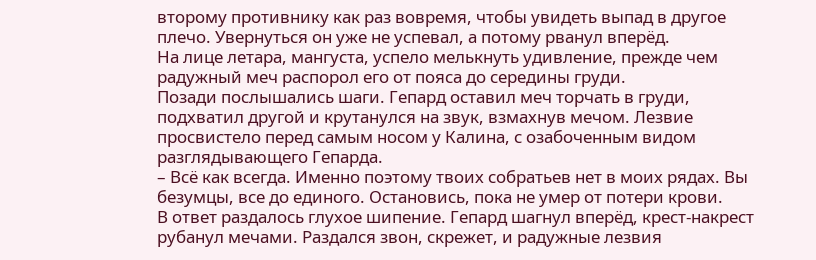второму противнику как раз вовремя, чтобы увидеть выпад в другое плечо. Увернуться он уже не успевал, а потому рванул вперёд.
На лице летара, мангуста, успело мелькнуть удивление, прежде чем радужный меч распорол его от пояса до середины груди.
Позади послышались шаги. Гепард оставил меч торчать в груди, подхватил другой и крутанулся на звук, взмахнув мечом. Лезвие просвистело перед самым носом у Калина, с озабоченным видом разглядывающего Гепарда.
– Всё как всегда. Именно поэтому твоих собратьев нет в моих рядах. Вы безумцы, все до единого. Остановись, пока не умер от потери крови.
В ответ раздалось глухое шипение. Гепард шагнул вперёд, крест-накрест рубанул мечами. Раздался звон, скрежет, и радужные лезвия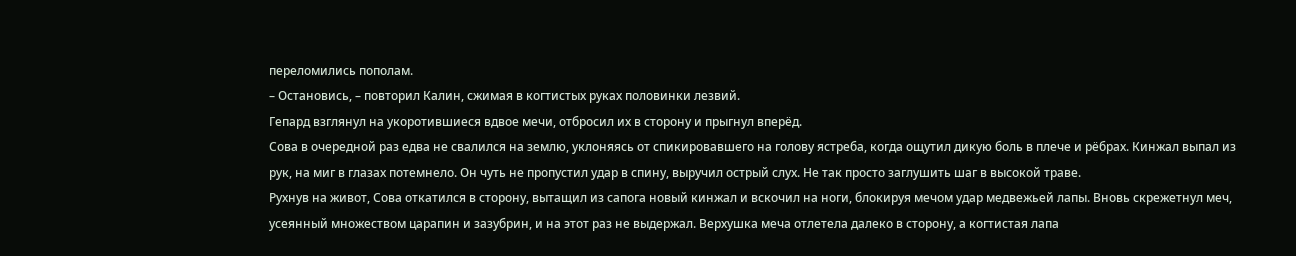переломились пополам.
– Остановись, – повторил Калин, сжимая в когтистых руках половинки лезвий.
Гепард взглянул на укоротившиеся вдвое мечи, отбросил их в сторону и прыгнул вперёд.
Сова в очередной раз едва не свалился на землю, уклоняясь от спикировавшего на голову ястреба, когда ощутил дикую боль в плече и рёбрах. Кинжал выпал из рук, на миг в глазах потемнело. Он чуть не пропустил удар в спину, выручил острый слух. Не так просто заглушить шаг в высокой траве.
Рухнув на живот, Сова откатился в сторону, вытащил из сапога новый кинжал и вскочил на ноги, блокируя мечом удар медвежьей лапы. Вновь скрежетнул меч, усеянный множеством царапин и зазубрин, и на этот раз не выдержал. Верхушка меча отлетела далеко в сторону, а когтистая лапа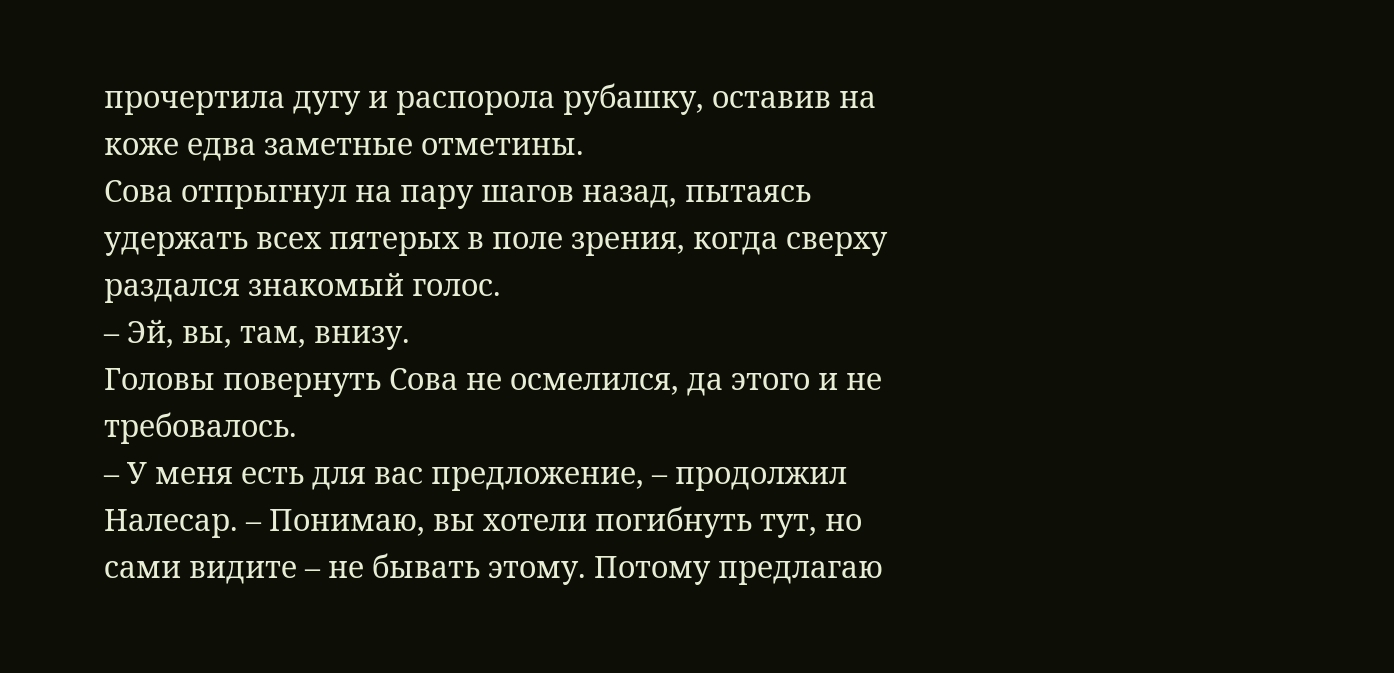прочертила дугу и распорола рубашку, оставив на коже едва заметные отметины.
Сова отпрыгнул на пару шагов назад, пытаясь удержать всех пятерых в поле зрения, когда сверху раздался знакомый голос.
– Эй, вы, там, внизу.
Головы повернуть Сова не осмелился, да этого и не требовалось.
– У меня есть для вас предложение, – продолжил Налесар. – Понимаю, вы хотели погибнуть тут, но сами видите – не бывать этому. Потому предлагаю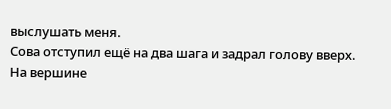выслушать меня.
Сова отступил ещё на два шага и задрал голову вверх. На вершине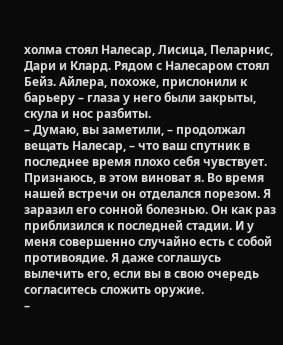холма стоял Налесар, Лисица, Пеларнис, Дари и Клард. Рядом с Налесаром стоял Бейз. Айлера, похоже, прислонили к барьеру – глаза у него были закрыты, скула и нос разбиты.
– Думаю, вы заметили, – продолжал вещать Налесар, – что ваш спутник в последнее время плохо себя чувствует. Признаюсь, в этом виноват я. Во время нашей встречи он отделался порезом. Я заразил его сонной болезнью. Он как раз приблизился к последней стадии. И у меня совершенно случайно есть с собой противоядие. Я даже соглашусь вылечить его, если вы в свою очередь согласитесь сложить оружие.
–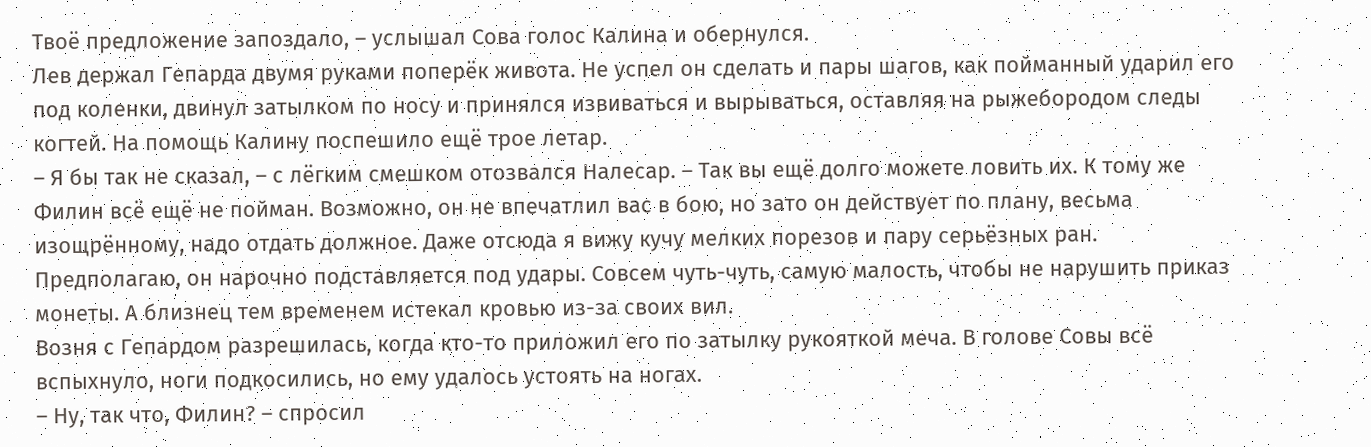Твоё предложение запоздало, – услышал Сова голос Калина и обернулся.
Лев держал Гепарда двумя руками поперёк живота. Не успел он сделать и пары шагов, как пойманный ударил его под коленки, двинул затылком по носу и принялся извиваться и вырываться, оставляя на рыжебородом следы когтей. На помощь Калину поспешило ещё трое летар.
– Я бы так не сказал, – с лёгким смешком отозвался Налесар. – Так вы ещё долго можете ловить их. К тому же Филин всё ещё не пойман. Возможно, он не впечатлил вас в бою, но зато он действует по плану, весьма изощрённому, надо отдать должное. Даже отсюда я вижу кучу мелких порезов и пару серьёзных ран. Предполагаю, он нарочно подставляется под удары. Совсем чуть-чуть, самую малость, чтобы не нарушить приказ монеты. А близнец тем временем истекал кровью из-за своих вил.
Возня с Гепардом разрешилась, когда кто-то приложил его по затылку рукояткой меча. В голове Совы всё вспыхнуло, ноги подкосились, но ему удалось устоять на ногах.
– Ну, так что, Филин? – спросил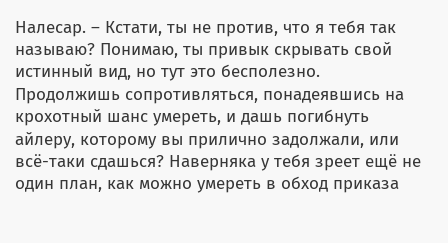Налесар. – Кстати, ты не против, что я тебя так называю? Понимаю, ты привык скрывать свой истинный вид, но тут это бесполезно. Продолжишь сопротивляться, понадеявшись на крохотный шанс умереть, и дашь погибнуть айлеру, которому вы прилично задолжали, или всё-таки сдашься? Наверняка у тебя зреет ещё не один план, как можно умереть в обход приказа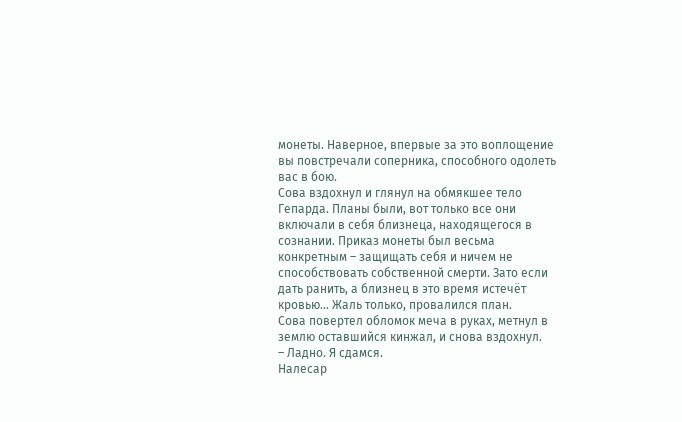монеты. Наверное, впервые за это воплощение вы повстречали соперника, способного одолеть вас в бою.
Сова вздохнул и глянул на обмякшее тело Гепарда. Планы были, вот только все они включали в себя близнеца, находящегося в сознании. Приказ монеты был весьма конкретным – защищать себя и ничем не способствовать собственной смерти. Зато если дать ранить, а близнец в это время истечёт кровью… Жаль только, провалился план.
Сова повертел обломок меча в руках, метнул в землю оставшийся кинжал, и снова вздохнул.
– Ладно. Я сдамся.
Налесар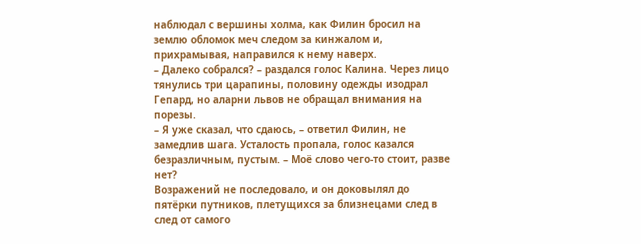наблюдал с вершины холма, как Филин бросил на землю обломок меч следом за кинжалом и, прихрамывая, направился к нему наверх.
– Далеко собрался? – раздался голос Калина. Через лицо тянулись три царапины, половину одежды изодрал Гепард, но аларни львов не обращал внимания на порезы.
– Я уже сказал, что сдаюсь, – ответил Филин, не замедлив шага. Усталость пропала, голос казался безразличным, пустым. – Моё слово чего-то стоит, разве нет?
Возражений не последовало, и он доковылял до пятёрки путников, плетущихся за близнецами след в след от самого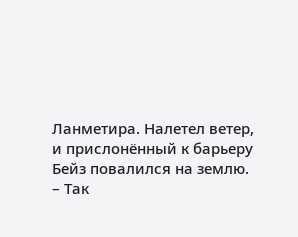Ланметира. Налетел ветер, и прислонённый к барьеру Бейз повалился на землю.
– Так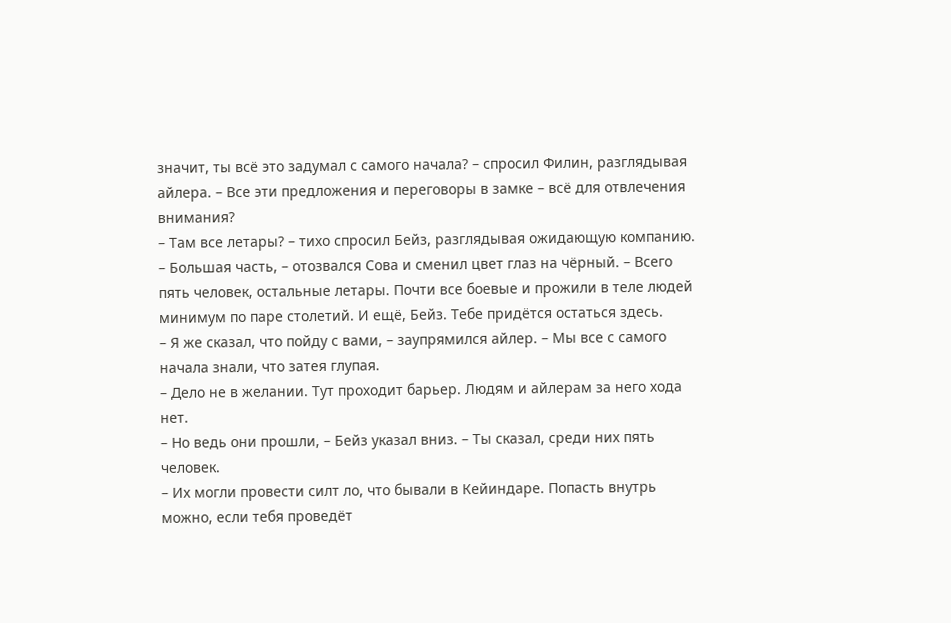значит, ты всё это задумал с самого начала? – спросил Филин, разглядывая айлера. – Все эти предложения и переговоры в замке – всё для отвлечения внимания?
– Там все летары? – тихо спросил Бейз, разглядывая ожидающую компанию.
– Большая часть, – отозвался Сова и сменил цвет глаз на чёрный. – Всего пять человек, остальные летары. Почти все боевые и прожили в теле людей минимум по паре столетий. И ещё, Бейз. Тебе придётся остаться здесь.
– Я же сказал, что пойду с вами, – заупрямился айлер. – Мы все с самого начала знали, что затея глупая.
– Дело не в желании. Тут проходит барьер. Людям и айлерам за него хода нет.
– Но ведь они прошли, – Бейз указал вниз. – Ты сказал, среди них пять человек.
– Их могли провести силт ло, что бывали в Кейиндаре. Попасть внутрь можно, если тебя проведёт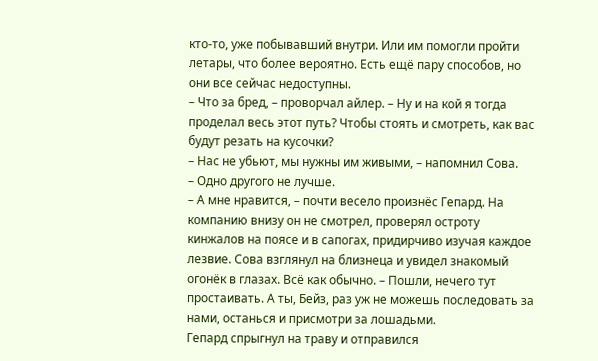кто-то, уже побывавший внутри. Или им помогли пройти летары, что более вероятно. Есть ещё пару способов, но они все сейчас недоступны.
– Что за бред, – проворчал айлер. – Ну и на кой я тогда проделал весь этот путь? Чтобы стоять и смотреть, как вас будут резать на кусочки?
– Нас не убьют, мы нужны им живыми, – напомнил Сова.
– Одно другого не лучше.
– А мне нравится, – почти весело произнёс Гепард. На компанию внизу он не смотрел, проверял остроту кинжалов на поясе и в сапогах, придирчиво изучая каждое лезвие. Сова взглянул на близнеца и увидел знакомый огонёк в глазах. Всё как обычно. – Пошли, нечего тут простаивать. А ты, Бейз, раз уж не можешь последовать за нами, останься и присмотри за лошадьми.
Гепард спрыгнул на траву и отправился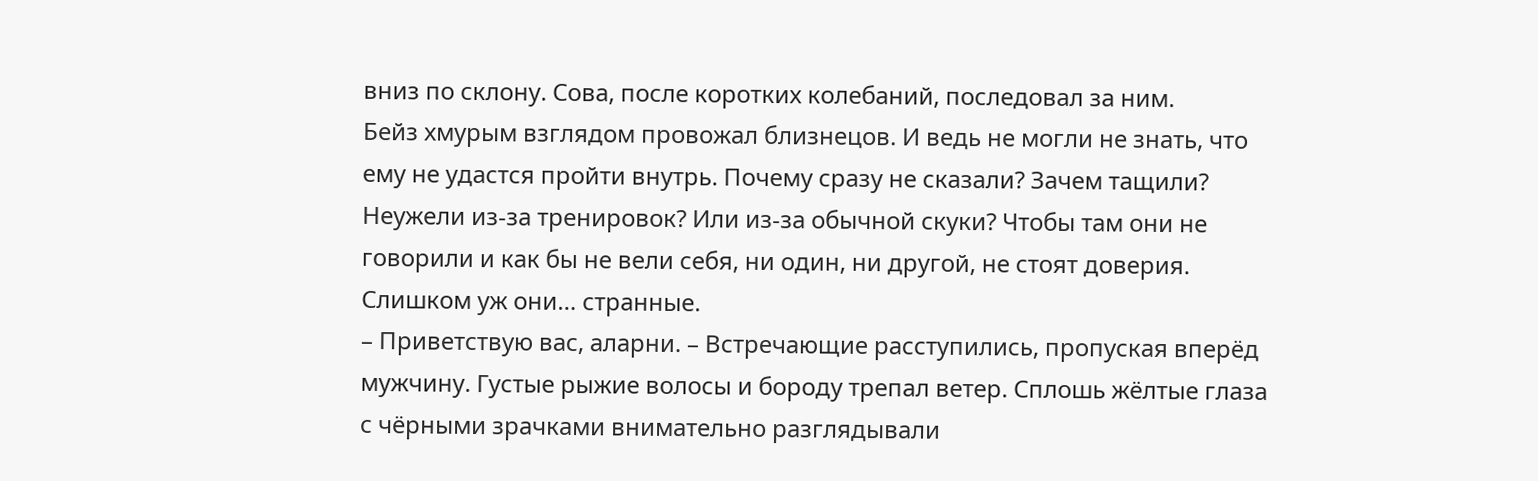вниз по склону. Сова, после коротких колебаний, последовал за ним.
Бейз хмурым взглядом провожал близнецов. И ведь не могли не знать, что ему не удастся пройти внутрь. Почему сразу не сказали? Зачем тащили? Неужели из-за тренировок? Или из-за обычной скуки? Чтобы там они не говорили и как бы не вели себя, ни один, ни другой, не стоят доверия. Слишком уж они… странные.
– Приветствую вас, аларни. – Встречающие расступились, пропуская вперёд мужчину. Густые рыжие волосы и бороду трепал ветер. Сплошь жёлтые глаза с чёрными зрачками внимательно разглядывали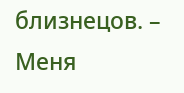близнецов. – Меня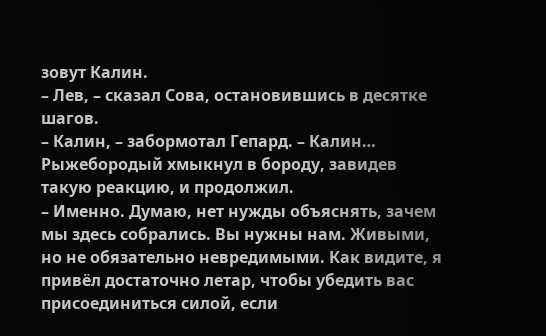зовут Калин.
– Лев, – сказал Сова, остановившись в десятке шагов.
– Калин, – забормотал Гепард. – Калин…
Рыжебородый хмыкнул в бороду, завидев такую реакцию, и продолжил.
– Именно. Думаю, нет нужды объяснять, зачем мы здесь собрались. Вы нужны нам. Живыми, но не обязательно невредимыми. Как видите, я привёл достаточно летар, чтобы убедить вас присоединиться силой, если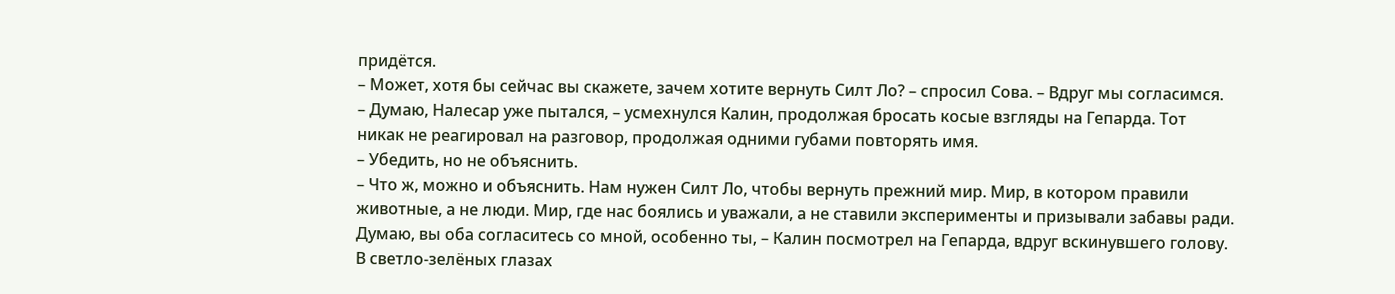придётся.
– Может, хотя бы сейчас вы скажете, зачем хотите вернуть Силт Ло? – спросил Сова. – Вдруг мы согласимся.
– Думаю, Налесар уже пытался, – усмехнулся Калин, продолжая бросать косые взгляды на Гепарда. Тот никак не реагировал на разговор, продолжая одними губами повторять имя.
– Убедить, но не объяснить.
– Что ж, можно и объяснить. Нам нужен Силт Ло, чтобы вернуть прежний мир. Мир, в котором правили животные, а не люди. Мир, где нас боялись и уважали, а не ставили эксперименты и призывали забавы ради. Думаю, вы оба согласитесь со мной, особенно ты, – Калин посмотрел на Гепарда, вдруг вскинувшего голову. В светло-зелёных глазах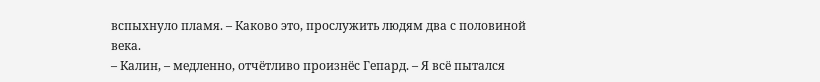вспыхнуло пламя. – Каково это, прослужить людям два с половиной века.
– Калин, – медленно, отчётливо произнёс Гепард. – Я всё пытался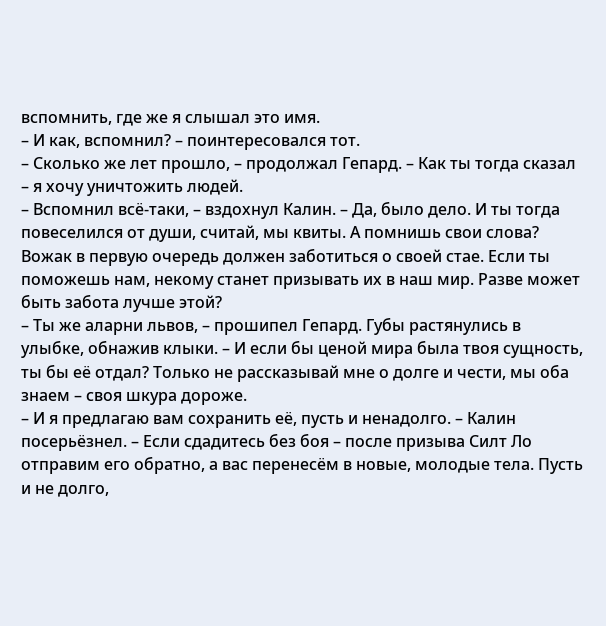вспомнить, где же я слышал это имя.
– И как, вспомнил? – поинтересовался тот.
– Сколько же лет прошло, – продолжал Гепард. – Как ты тогда сказал – я хочу уничтожить людей.
– Вспомнил всё-таки, – вздохнул Калин. – Да, было дело. И ты тогда повеселился от души, считай, мы квиты. А помнишь свои слова? Вожак в первую очередь должен заботиться о своей стае. Если ты поможешь нам, некому станет призывать их в наш мир. Разве может быть забота лучше этой?
– Ты же аларни львов, – прошипел Гепард. Губы растянулись в улыбке, обнажив клыки. – И если бы ценой мира была твоя сущность, ты бы её отдал? Только не рассказывай мне о долге и чести, мы оба знаем – своя шкура дороже.
– И я предлагаю вам сохранить её, пусть и ненадолго. – Калин посерьёзнел. – Если сдадитесь без боя – после призыва Силт Ло отправим его обратно, а вас перенесём в новые, молодые тела. Пусть и не долго,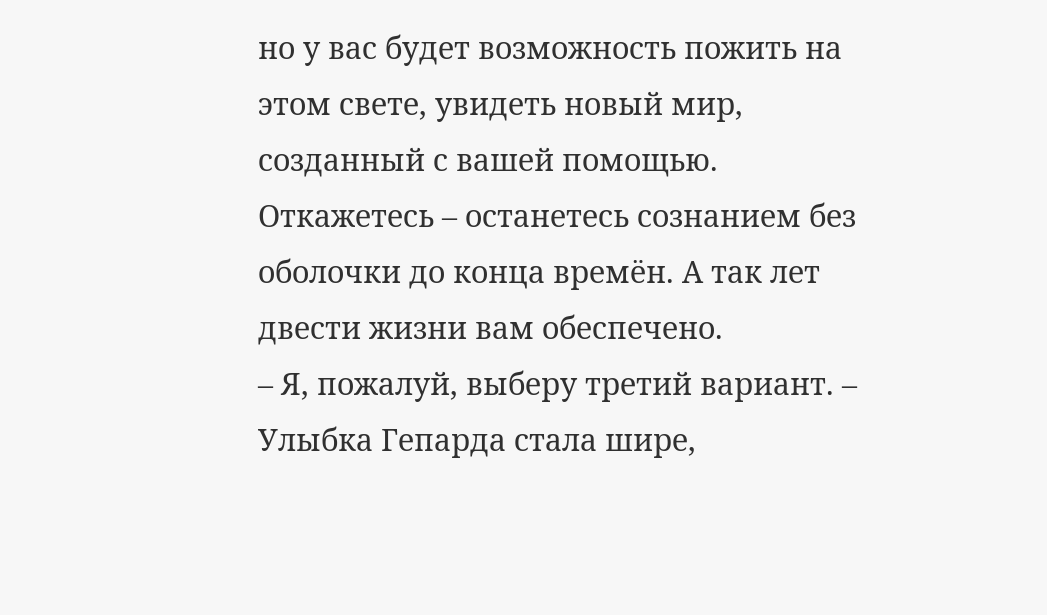но у вас будет возможность пожить на этом свете, увидеть новый мир, созданный с вашей помощью. Откажетесь – останетесь сознанием без оболочки до конца времён. А так лет двести жизни вам обеспечено.
– Я, пожалуй, выберу третий вариант. – Улыбка Гепарда стала шире,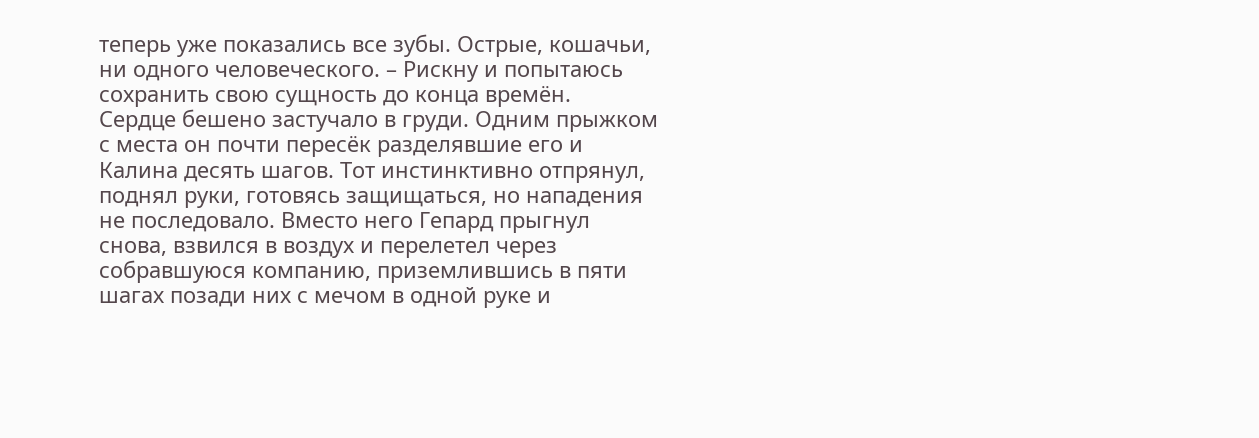теперь уже показались все зубы. Острые, кошачьи, ни одного человеческого. – Рискну и попытаюсь сохранить свою сущность до конца времён.
Сердце бешено застучало в груди. Одним прыжком с места он почти пересёк разделявшие его и Калина десять шагов. Тот инстинктивно отпрянул, поднял руки, готовясь защищаться, но нападения не последовало. Вместо него Гепард прыгнул снова, взвился в воздух и перелетел через собравшуюся компанию, приземлившись в пяти шагах позади них с мечом в одной руке и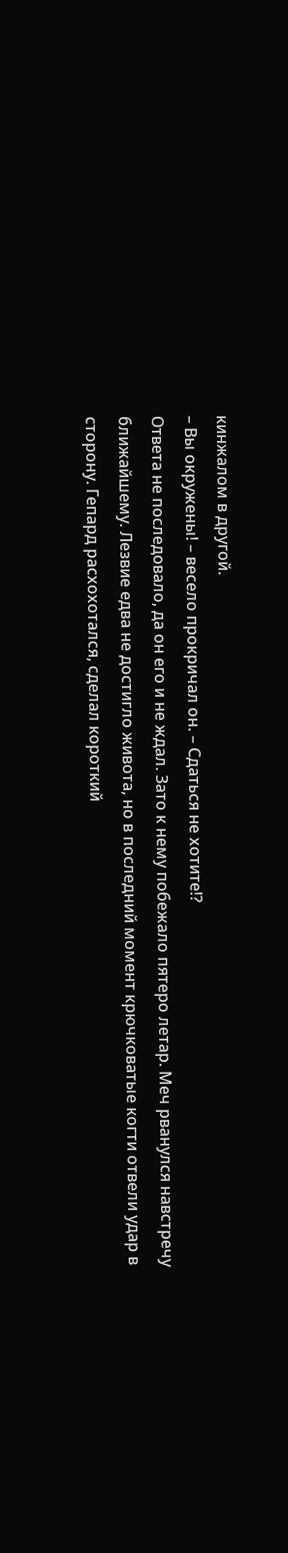кинжалом в другой.
– Вы окружены! – весело прокричал он. – Сдаться не хотите!?
Ответа не последовало, да он его и не ждал. Зато к нему побежало пятеро летар. Меч рванулся навстречу ближайшему. Лезвие едва не достигло живота, но в последний момент крючковатые когти отвели удар в сторону. Гепард расхохотался, сделал короткий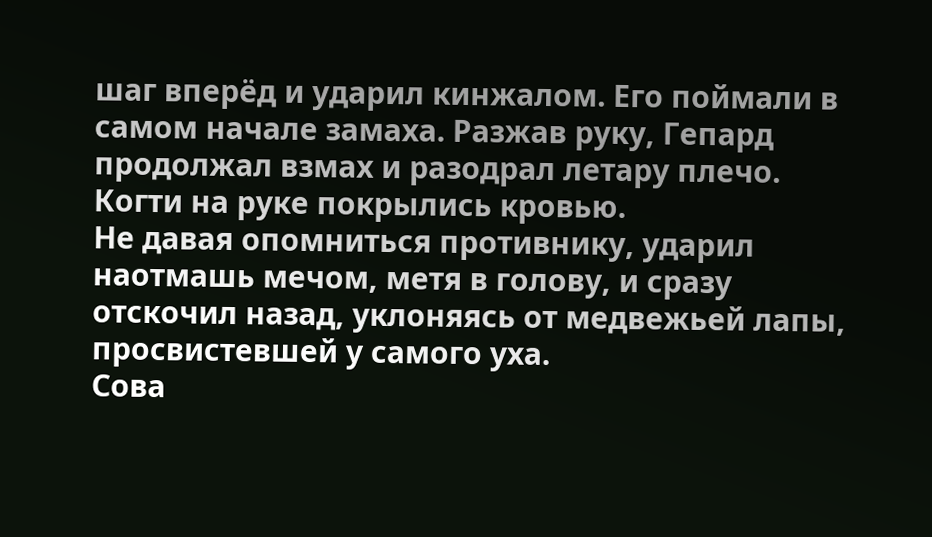шаг вперёд и ударил кинжалом. Его поймали в самом начале замаха. Разжав руку, Гепард продолжал взмах и разодрал летару плечо. Когти на руке покрылись кровью.
Не давая опомниться противнику, ударил наотмашь мечом, метя в голову, и сразу отскочил назад, уклоняясь от медвежьей лапы, просвистевшей у самого уха.
Сова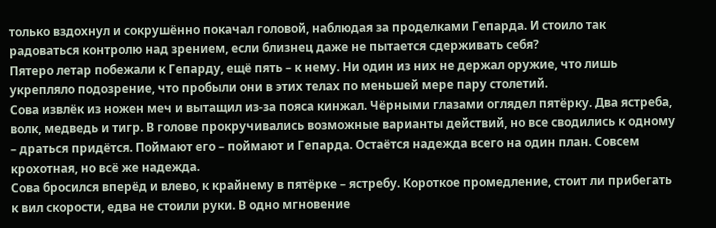только вздохнул и сокрушённо покачал головой, наблюдая за проделками Гепарда. И стоило так радоваться контролю над зрением, если близнец даже не пытается сдерживать себя?
Пятеро летар побежали к Гепарду, ещё пять – к нему. Ни один из них не держал оружие, что лишь укрепляло подозрение, что пробыли они в этих телах по меньшей мере пару столетий.
Сова извлёк из ножен меч и вытащил из-за пояса кинжал. Чёрными глазами оглядел пятёрку. Два ястреба, волк, медведь и тигр. В голове прокручивались возможные варианты действий, но все сводились к одному – драться придётся. Поймают его – поймают и Гепарда. Остаётся надежда всего на один план. Совсем крохотная, но всё же надежда.
Сова бросился вперёд и влево, к крайнему в пятёрке – ястребу. Короткое промедление, стоит ли прибегать к вил скорости, едва не стоили руки. В одно мгновение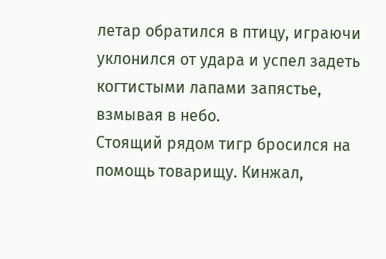летар обратился в птицу, играючи уклонился от удара и успел задеть когтистыми лапами запястье, взмывая в небо.
Стоящий рядом тигр бросился на помощь товарищу. Кинжал,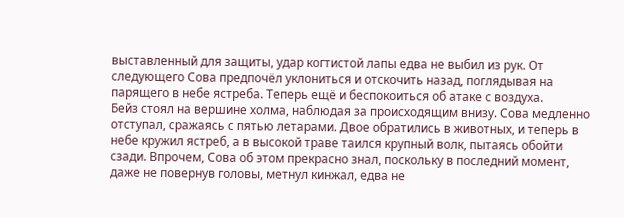выставленный для защиты, удар когтистой лапы едва не выбил из рук. От следующего Сова предпочёл уклониться и отскочить назад, поглядывая на парящего в небе ястреба. Теперь ещё и беспокоиться об атаке с воздуха.
Бейз стоял на вершине холма, наблюдая за происходящим внизу. Сова медленно отступал, сражаясь с пятью летарами. Двое обратились в животных, и теперь в небе кружил ястреб, а в высокой траве таился крупный волк, пытаясь обойти сзади. Впрочем, Сова об этом прекрасно знал, поскольку в последний момент, даже не повернув головы, метнул кинжал, едва не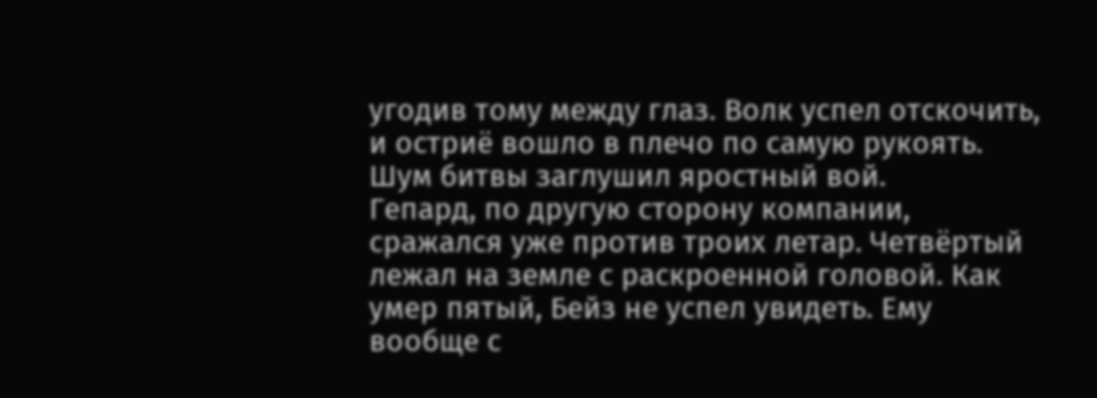угодив тому между глаз. Волк успел отскочить, и остриё вошло в плечо по самую рукоять. Шум битвы заглушил яростный вой.
Гепард, по другую сторону компании, сражался уже против троих летар. Четвёртый лежал на земле с раскроенной головой. Как умер пятый, Бейз не успел увидеть. Ему вообще с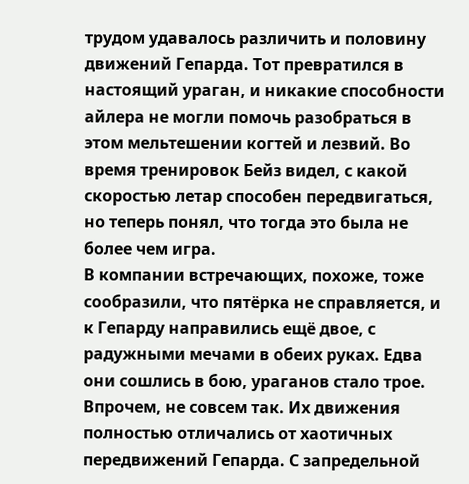трудом удавалось различить и половину движений Гепарда. Тот превратился в настоящий ураган, и никакие способности айлера не могли помочь разобраться в этом мельтешении когтей и лезвий. Во время тренировок Бейз видел, с какой скоростью летар способен передвигаться, но теперь понял, что тогда это была не более чем игра.
В компании встречающих, похоже, тоже сообразили, что пятёрка не справляется, и к Гепарду направились ещё двое, с радужными мечами в обеих руках. Едва они сошлись в бою, ураганов стало трое. Впрочем, не совсем так. Их движения полностью отличались от хаотичных передвижений Гепарда. С запредельной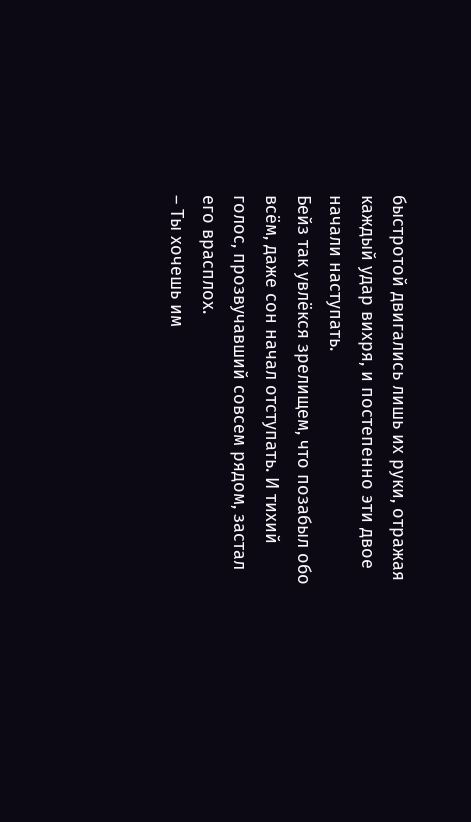быстротой двигались лишь их руки, отражая каждый удар вихря, и постепенно эти двое начали наступать.
Бейз так увлёкся зрелищем, что позабыл обо всём, даже сон начал отступать. И тихий голос, прозвучавший совсем рядом, застал его врасплох.
– Ты хочешь им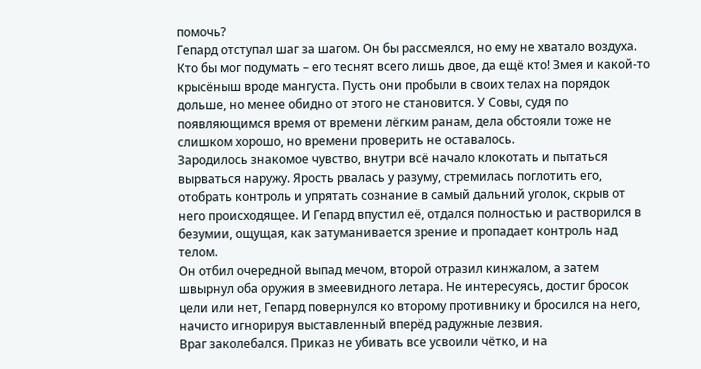помочь?
Гепард отступал шаг за шагом. Он бы рассмеялся, но ему не хватало воздуха. Кто бы мог подумать – его теснят всего лишь двое, да ещё кто! Змея и какой-то крысёныш вроде мангуста. Пусть они пробыли в своих телах на порядок дольше, но менее обидно от этого не становится. У Совы, судя по появляющимся время от времени лёгким ранам, дела обстояли тоже не слишком хорошо, но времени проверить не оставалось.
Зародилось знакомое чувство, внутри всё начало клокотать и пытаться вырваться наружу. Ярость рвалась у разуму, стремилась поглотить его, отобрать контроль и упрятать сознание в самый дальний уголок, скрыв от него происходящее. И Гепард впустил её, отдался полностью и растворился в безумии, ощущая, как затуманивается зрение и пропадает контроль над телом.
Он отбил очередной выпад мечом, второй отразил кинжалом, а затем швырнул оба оружия в змеевидного летара. Не интересуясь, достиг бросок цели или нет, Гепард повернулся ко второму противнику и бросился на него, начисто игнорируя выставленный вперёд радужные лезвия.
Враг заколебался. Приказ не убивать все усвоили чётко, и на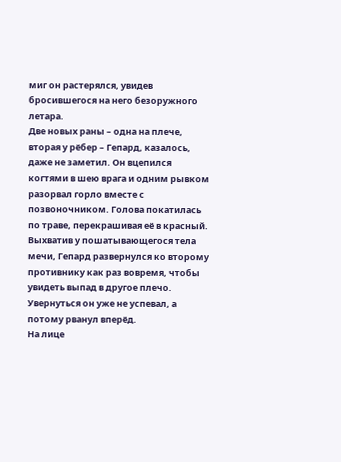миг он растерялся, увидев бросившегося на него безоружного летара.
Две новых раны – одна на плече, вторая у рёбер – Гепард, казалось, даже не заметил. Он вцепился когтями в шею врага и одним рывком разорвал горло вместе с позвоночником. Голова покатилась по траве, перекрашивая её в красный.
Выхватив у пошатывающегося тела мечи, Гепард развернулся ко второму противнику как раз вовремя, чтобы увидеть выпад в другое плечо. Увернуться он уже не успевал, а потому рванул вперёд.
На лице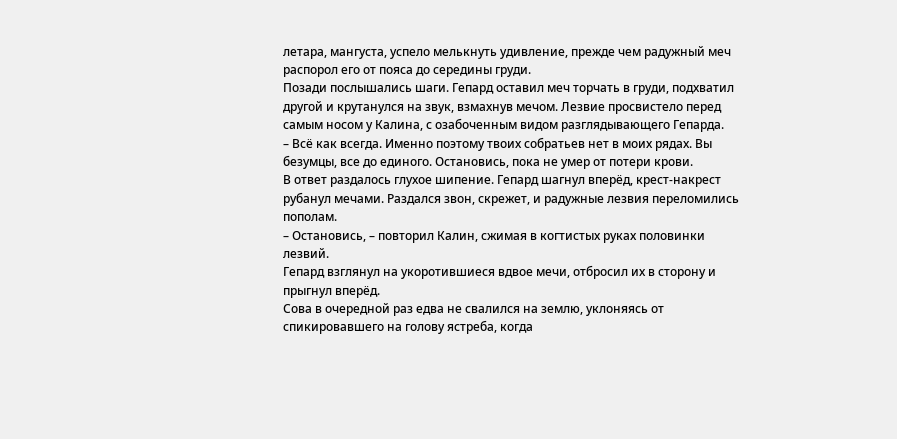летара, мангуста, успело мелькнуть удивление, прежде чем радужный меч распорол его от пояса до середины груди.
Позади послышались шаги. Гепард оставил меч торчать в груди, подхватил другой и крутанулся на звук, взмахнув мечом. Лезвие просвистело перед самым носом у Калина, с озабоченным видом разглядывающего Гепарда.
– Всё как всегда. Именно поэтому твоих собратьев нет в моих рядах. Вы безумцы, все до единого. Остановись, пока не умер от потери крови.
В ответ раздалось глухое шипение. Гепард шагнул вперёд, крест-накрест рубанул мечами. Раздался звон, скрежет, и радужные лезвия переломились пополам.
– Остановись, – повторил Калин, сжимая в когтистых руках половинки лезвий.
Гепард взглянул на укоротившиеся вдвое мечи, отбросил их в сторону и прыгнул вперёд.
Сова в очередной раз едва не свалился на землю, уклоняясь от спикировавшего на голову ястреба, когда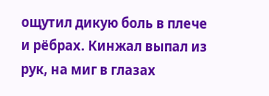ощутил дикую боль в плече и рёбрах. Кинжал выпал из рук, на миг в глазах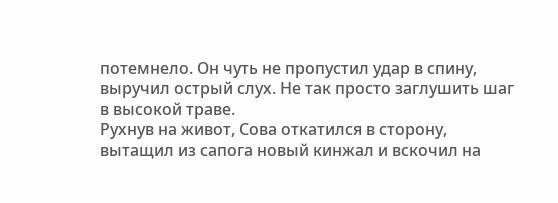потемнело. Он чуть не пропустил удар в спину, выручил острый слух. Не так просто заглушить шаг в высокой траве.
Рухнув на живот, Сова откатился в сторону, вытащил из сапога новый кинжал и вскочил на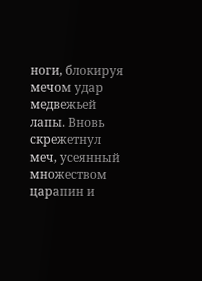ноги, блокируя мечом удар медвежьей лапы. Вновь скрежетнул меч, усеянный множеством царапин и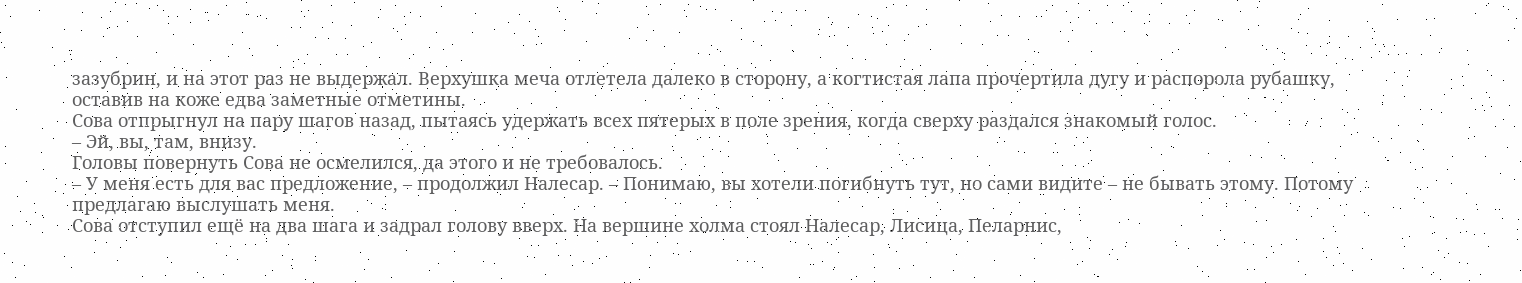зазубрин, и на этот раз не выдержал. Верхушка меча отлетела далеко в сторону, а когтистая лапа прочертила дугу и распорола рубашку, оставив на коже едва заметные отметины.
Сова отпрыгнул на пару шагов назад, пытаясь удержать всех пятерых в поле зрения, когда сверху раздался знакомый голос.
– Эй, вы, там, внизу.
Головы повернуть Сова не осмелился, да этого и не требовалось.
– У меня есть для вас предложение, – продолжил Налесар. – Понимаю, вы хотели погибнуть тут, но сами видите – не бывать этому. Потому предлагаю выслушать меня.
Сова отступил ещё на два шага и задрал голову вверх. На вершине холма стоял Налесар, Лисица, Пеларнис,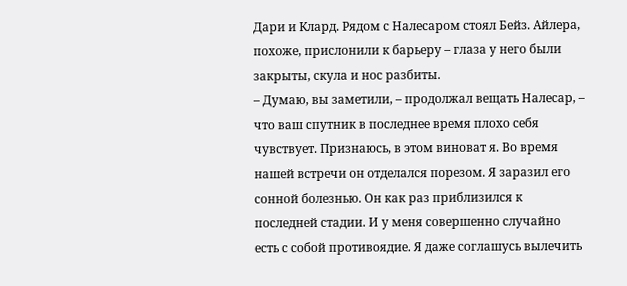Дари и Клард. Рядом с Налесаром стоял Бейз. Айлера, похоже, прислонили к барьеру – глаза у него были закрыты, скула и нос разбиты.
– Думаю, вы заметили, – продолжал вещать Налесар, – что ваш спутник в последнее время плохо себя чувствует. Признаюсь, в этом виноват я. Во время нашей встречи он отделался порезом. Я заразил его сонной болезнью. Он как раз приблизился к последней стадии. И у меня совершенно случайно есть с собой противоядие. Я даже соглашусь вылечить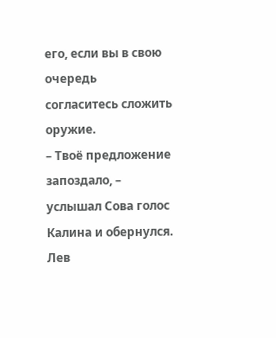его, если вы в свою очередь согласитесь сложить оружие.
– Твоё предложение запоздало, – услышал Сова голос Калина и обернулся.
Лев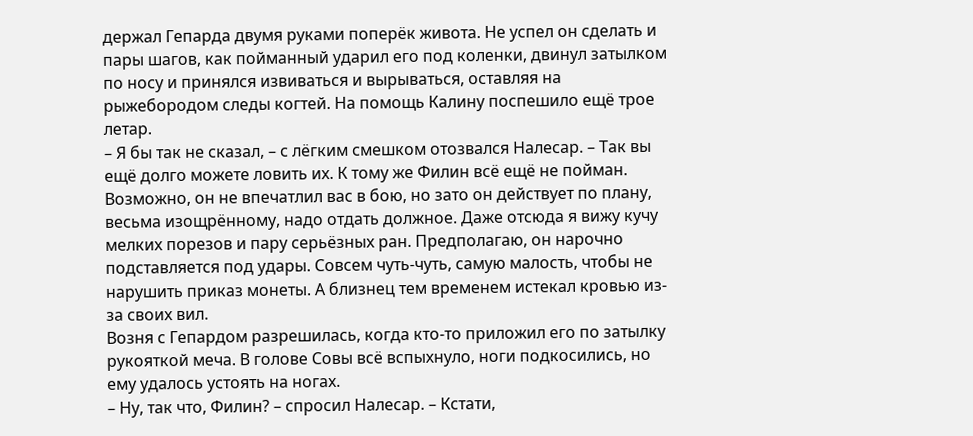держал Гепарда двумя руками поперёк живота. Не успел он сделать и пары шагов, как пойманный ударил его под коленки, двинул затылком по носу и принялся извиваться и вырываться, оставляя на рыжебородом следы когтей. На помощь Калину поспешило ещё трое летар.
– Я бы так не сказал, – с лёгким смешком отозвался Налесар. – Так вы ещё долго можете ловить их. К тому же Филин всё ещё не пойман. Возможно, он не впечатлил вас в бою, но зато он действует по плану, весьма изощрённому, надо отдать должное. Даже отсюда я вижу кучу мелких порезов и пару серьёзных ран. Предполагаю, он нарочно подставляется под удары. Совсем чуть-чуть, самую малость, чтобы не нарушить приказ монеты. А близнец тем временем истекал кровью из-за своих вил.
Возня с Гепардом разрешилась, когда кто-то приложил его по затылку рукояткой меча. В голове Совы всё вспыхнуло, ноги подкосились, но ему удалось устоять на ногах.
– Ну, так что, Филин? – спросил Налесар. – Кстати,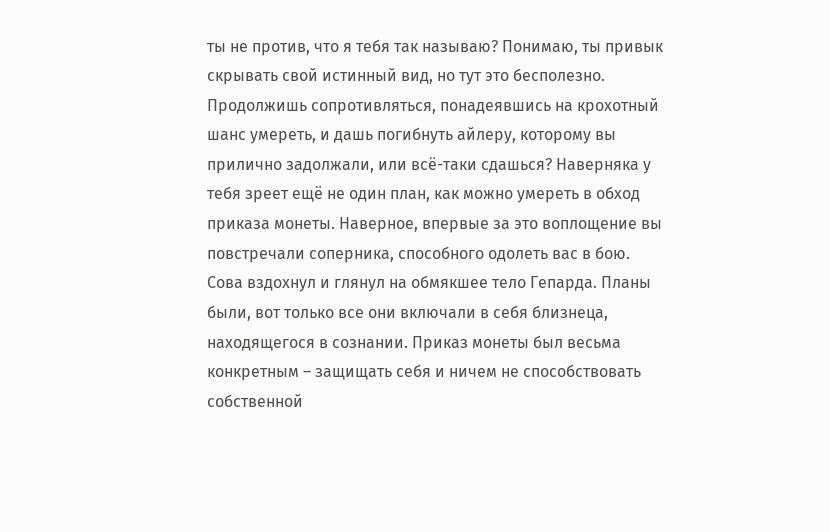ты не против, что я тебя так называю? Понимаю, ты привык скрывать свой истинный вид, но тут это бесполезно. Продолжишь сопротивляться, понадеявшись на крохотный шанс умереть, и дашь погибнуть айлеру, которому вы прилично задолжали, или всё-таки сдашься? Наверняка у тебя зреет ещё не один план, как можно умереть в обход приказа монеты. Наверное, впервые за это воплощение вы повстречали соперника, способного одолеть вас в бою.
Сова вздохнул и глянул на обмякшее тело Гепарда. Планы были, вот только все они включали в себя близнеца, находящегося в сознании. Приказ монеты был весьма конкретным – защищать себя и ничем не способствовать собственной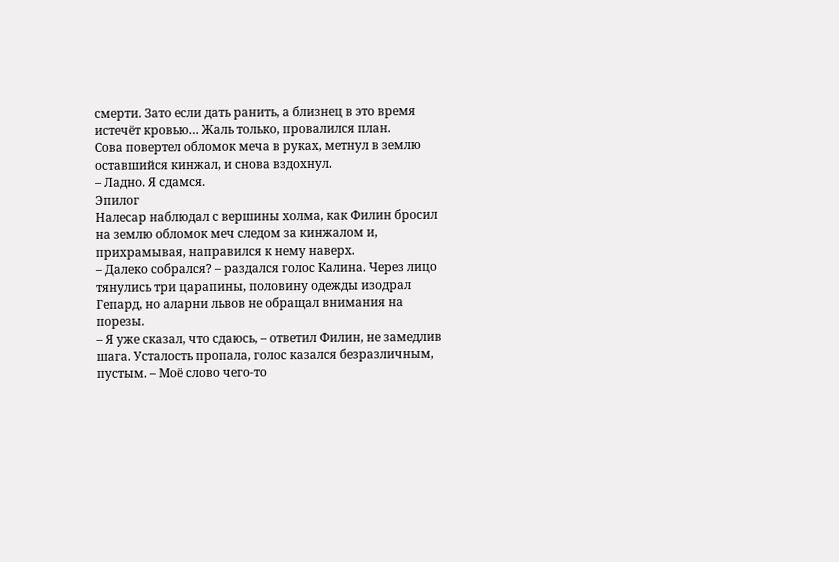смерти. Зато если дать ранить, а близнец в это время истечёт кровью… Жаль только, провалился план.
Сова повертел обломок меча в руках, метнул в землю оставшийся кинжал, и снова вздохнул.
– Ладно. Я сдамся.
Эпилог
Налесар наблюдал с вершины холма, как Филин бросил на землю обломок меч следом за кинжалом и, прихрамывая, направился к нему наверх.
– Далеко собрался? – раздался голос Калина. Через лицо тянулись три царапины, половину одежды изодрал Гепард, но аларни львов не обращал внимания на порезы.
– Я уже сказал, что сдаюсь, – ответил Филин, не замедлив шага. Усталость пропала, голос казался безразличным, пустым. – Моё слово чего-то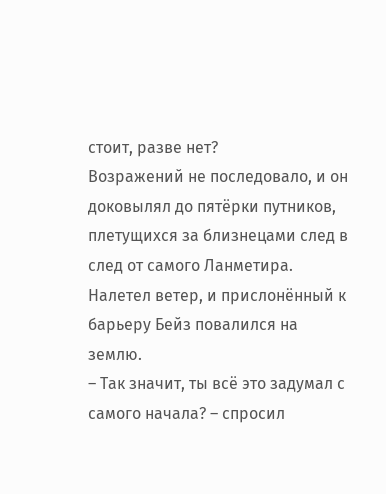стоит, разве нет?
Возражений не последовало, и он доковылял до пятёрки путников, плетущихся за близнецами след в след от самого Ланметира. Налетел ветер, и прислонённый к барьеру Бейз повалился на землю.
– Так значит, ты всё это задумал с самого начала? – спросил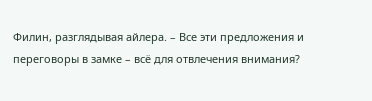Филин, разглядывая айлера. – Все эти предложения и переговоры в замке – всё для отвлечения внимания?